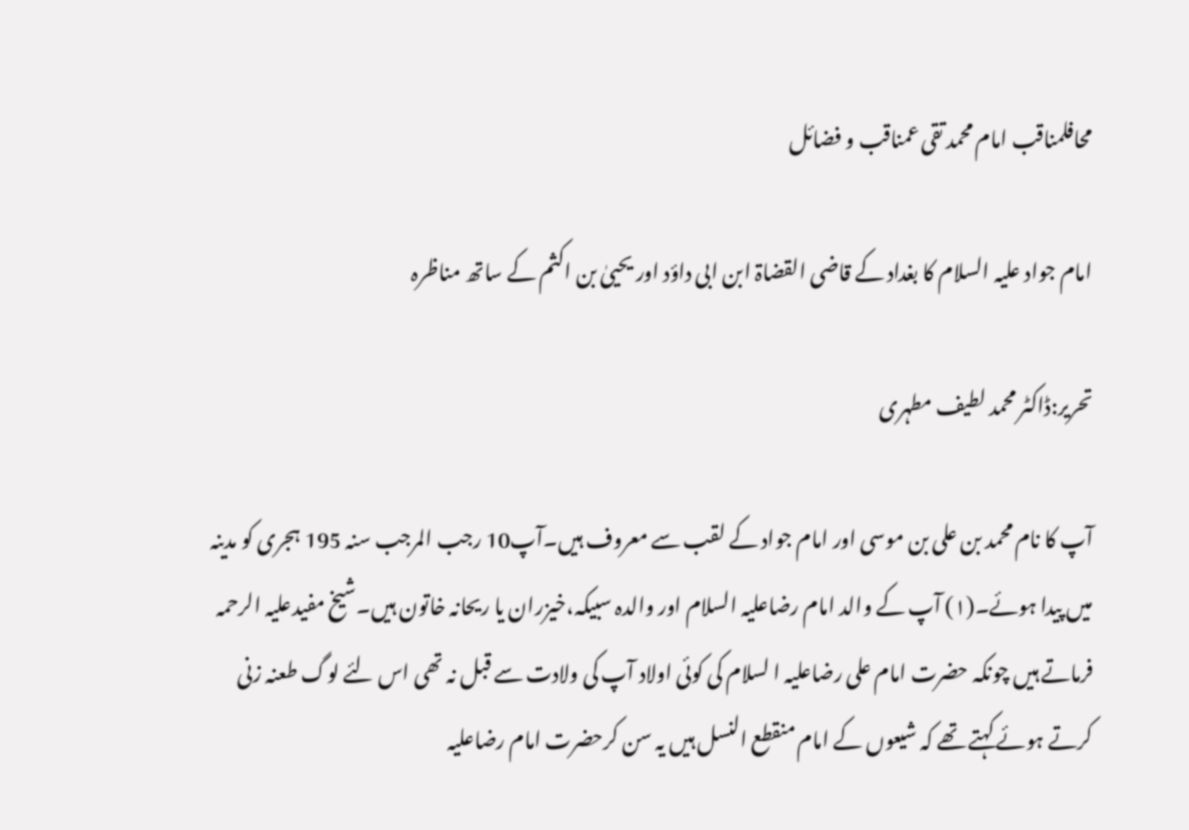محافلمناقب امام محمد تقی عمناقب و فضائل

امام جواد علیہ السلام کا بغداد کے قاضی القضاۃ ابن ابی داؤد اور یحییٰ بن اکثم کے ساتھ مناظرہ

تحریر:ڈاکٹر محمد لطیف مطہری

آپ کا نام محمد بن علی بن موسی اور امام جواد کے لقب سے معروف ہیں۔آپ10 رجب المرجب سنہ 195 ہجری کو مدینہ میں پیدا ہوئے۔(۱) آپ کے والد امام رضاعلیہ السلام اور والدہ سبیکہ،خیزران یا ریحانہ خاتون ہیں۔شیخ مفیدعلیہ الرحمہ فرماتے ہیں چونکہ حضرت امام علی رضاعلیہ ا لسلام کی کوئی اولاد آپ کی ولادت سے قبل نہ تھی اس لئے لوگ طعنہ زنی کرتے ہوئے کہتے تھے کہ شیعوں کے امام منقطع النسل ہیں یہ سن کرحضرت امام رضاعلیہ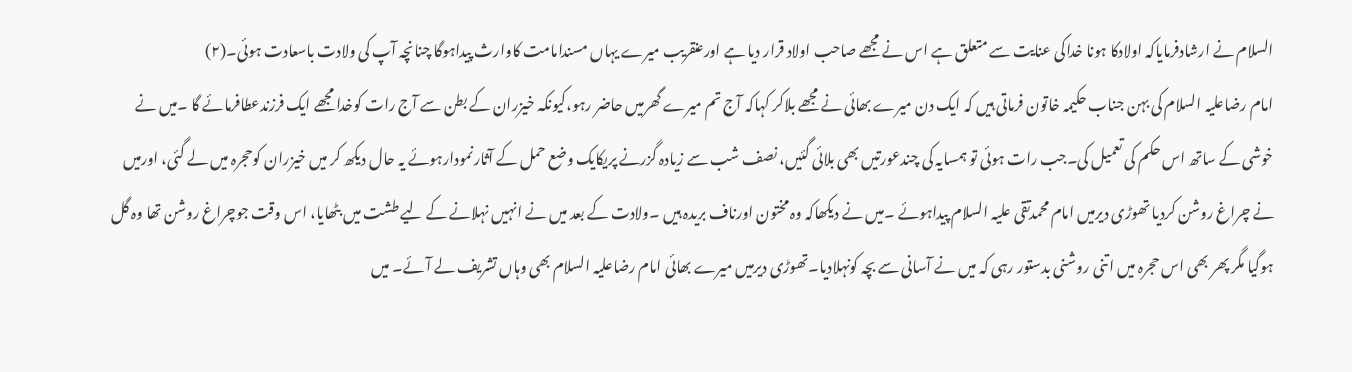السلام نے ارشادفرمایاکہ اولادکا ہونا خداکی عنایت سے متعلق ہے اس نے مجھے صاحب اولاد قرار دیا ہے اورعنقریب میرے یہاں مسندامامت کاوارث پیداہوگا چنانچہ آپ کی ولادت باسعادت ہوئی۔(۲)
امام رضاعلیہ السلام کی بہن جناب حکیمہ خاتون فرماتی ہیں کہ ایک دن میرے بھائی نے مجھے بلاکر کہاکہ آج تم میرے گھرمیں حاضر رہو،کیونکہ خیزران کے بطن سے آج رات کوخدا مجھے ایک فرزندعطافرمائے گا ۔میں نے خوشی کے ساتھ اس حکم کی تعمیل کی۔جب رات ہوئی تو ہمسایہ کی چندعورتیں بھی بلائی گئیں، نصف شب سے زیادہ گزرنے پریکایک وضع حمل کے آثارنمودارہوئے یہ حال دیکھ کر میں خیزران کوحجرہ میں لے گئی، اورمیں نے چراغ روشن کردیا تھوڑی دیرمیں امام محمدتقی علیہ السلام پیداہوئے ۔میں نے دیکھاکہ وہ مختون اورناف بریدہ ہیں ۔ولادت کے بعد میں نے انہیں نہلانے کے لیے طشت میں بٹھایا، اس وقت جوچراغ روشن تھا وہ گل ہوگیا مگر پھر بھی اس حجرہ میں اتنی روشنی بدستور رہی کہ میں نے آسانی سے بچہ کونہلادیا۔تھوڑی دیرمیں میرے بھائی امام رضاعلیہ السلام بھی وہاں تشریف لے آئے۔ میں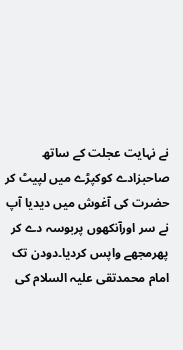نے نہایت عجلت کے ساتھ صاحبزادے کوکپڑے میں لپیٹ کر حضرت کی آغوش میں دیدیا آپ نے سر اورآنکھوں پربوسہ دے کر پھرمجھے واپس کردیا۔دودن تک امام محمدتقی علیہ السلام کی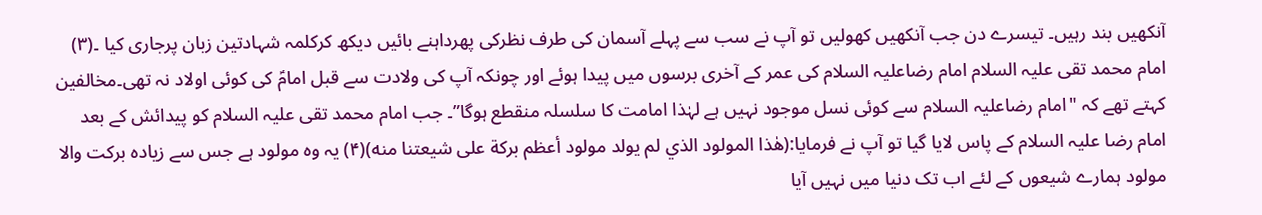آنکھیں بند رہیں۔ تیسرے دن جب آنکھیں کھولیں تو آپ نے سب سے پہلے آسمان کی طرف نظرکی پھرداہنے بائیں دیکھ کرکلمہ شہادتین زبان پرجاری کیا ۔(۳)
امام محمد تقی علیہ السلام امام رضاعلیہ السلام کی عمر کے آخری برسوں میں پیدا ہوئے اور چونکہ آپ کی ولادت سے قبل امامؑ کی کوئی اولاد نہ تھی۔مخالفین کہتے تھے کہ "امام رضاعلیہ السلام سے کوئی نسل موجود نہیں ہے لہٰذا امامت کا سلسلہ منقطع ہوگا”۔ جب امام محمد تقی علیہ السلام کو پیدائش کے بعد امام رضا علیہ السلام کے پاس لایا گیا تو آپ نے فرمایا:(هٰذا المولود الذي لم يولد مولود أعظم بركة على شيعتنا منه)(۴) یہ وہ مولود ہے جس سے زیادہ برکت والا مولود ہمارے شیعوں کے لئے اب تک دنیا میں نہیں آیا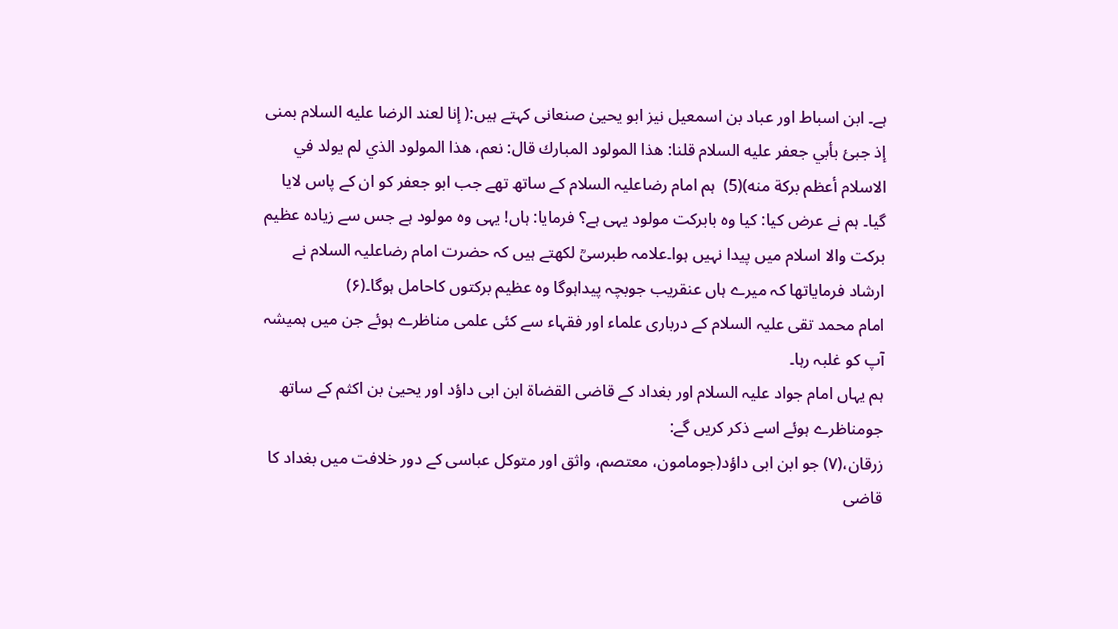ہے۔ ابن اسباط اور عباد بن اسمعیل نیز ابو یحییٰ صنعانی کہتے ہیں:( إنا لعند الرضا عليه السلام بمنى إذ جبئ بأبي جعفر عليه السلام قلنا: هذا المولود المبارك قال: نعم، هذا المولود الذي لم يولد في الاسلام أعظم بركة منه)(5)  ہم امام رضاعلیہ السلام کے ساتھ تھے جب ابو جعفر کو ان کے پاس لایا گیا۔ ہم نے عرض کیا: کیا وہ بابرکت مولود یہی ہے؟ فرمایا: ہاں! یہی وہ مولود ہے جس سے زيادہ عظیم برکت والا اسلام میں پیدا نہیں ہوا۔علامہ طبرسیؒ لکھتے ہیں کہ حضرت امام رضاعلیہ السلام نے ارشاد فرمایاتھا کہ میرے ہاں عنقریب جوبچہ پیداہوگا وہ عظیم برکتوں کاحامل ہوگا۔(۶)
امام محمد تقی علیہ السلام کے درباری علماء اور فقہاء سے کئی علمی مناظرے ہوئے جن میں ہمیشہ آپ کو غلبہ رہا۔
ہم یہاں امام جواد علیہ السلام اور بغداد کے قاضی القضاۃ ابن ابی داؤد اور یحییٰ بن اکثم کے ساتھ جومناظرے ہوئے اسے ذکر کریں گے:
زرقان،(۷) جو ابن ابی داؤد(جومامون، معتصم، واثق اور متوکل عباسی کے دور خلافت میں بغداد کا قاضی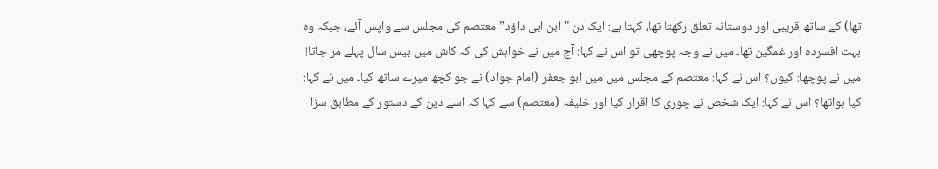تھا) کے ساتھ قریبی اور دوستانہ تعلق رکھتا تھا، کہتا ہے: ایک دن "ابن ابی داؤد” معتصم کی مجلس سے واپس آئے، جبکہ وہ بہت افسردہ اور غمگین تھا۔ میں نے وجہ پوچھی تو اس نے کہا: آج میں نے خواہش کی کہ کاش میں بیس سال پہلے مر جاتا! میں نے پوچھا: کیوں؟ اس نے کہا: معتصم کے مجلس میں میں ابو جعفر (امام جواد) نے جو کچھ میرے ساتھ کیا۔ میں نے کہا: کیا ہواتھا؟ اس نے کہا: ایک شخص نے چوری کا اقرار کیا اور خلیفہ (معتصم) سے کہا کہ اسے دین کے دستور کے مطابق سزا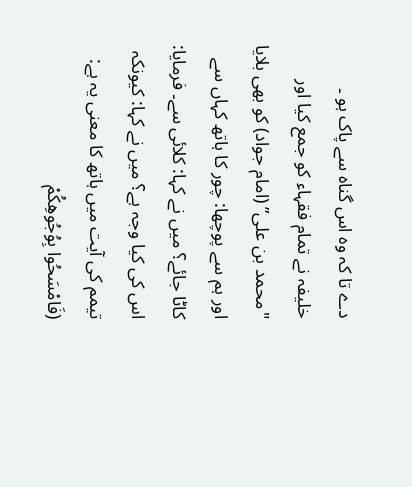دے تا کہ وہ اس گناہ سے پاک ہو ۔ خلیفہ نے تمام فقہاء کو جمع کیا اور "محمد بن علی” (امام جواد) کو بھی بلایا اور ہم سے پوچھا: چور کا ہاتھ کہاں سے کاٹا جائے؟ میں نے کہا: کلائی سے۔ فرمایا: اس کی کیا وجہ ہے؟ میں نے کہا: کیونکہ تیمم کی آیت میں ہاتھ کا معنی یہ ہے: (فَامْسَحُوا بِوُجُوهِکُمْ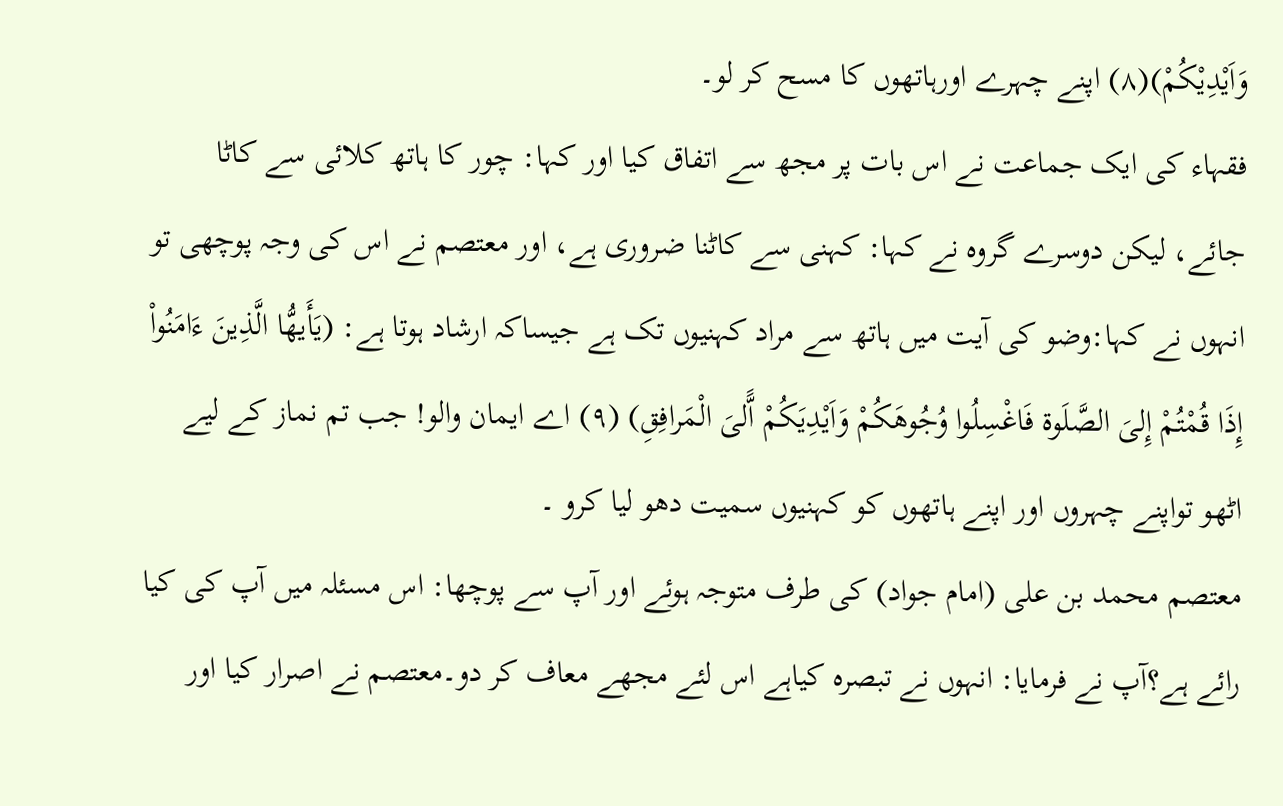وَاَیْدِیْکُمْ)(۸) اپنے چہرے اورہاتھوں کا مسح کر لو۔
فقہاء کی ایک جماعت نے اس بات پر مجھ سے اتفاق کیا اور کہا: چور کا ہاتھ کلائی سے کاٹا جائے، لیکن دوسرے گروہ نے کہا: کہنی سے کاٹنا ضروری ہے، اور معتصم نے اس کی وجہ پوچھی تو انہوں نے کہا:وضو کی آیت میں ہاتھ سے مراد کہنیوں تک ہے جیساکہ ارشاد ہوتا ہے: (يَأَيهُّا الَّذِينَ ءَامَنُواْ إِذَا قُمْتُمْ إِلىَ الصَّلَوة فَاغْسِلُوا وُجُوهَکُمْ وَاَیْدِیَکُمْ اًّلىَ الْمَرافِقِ) (۹) اے ایمان والو! جب تم نماز کے لیے اٹھو تواپنے چہروں اور اپنے ہاتھوں کو کہنیوں سمیت دھو لیا کرو ۔
معتصم محمد بن علی (امام جواد) کی طرف متوجہ ہوئے اور آپ سے پوچھا: اس مسئلہ میں آپ کی کیا رائے ہے؟آپ نے فرمایا: انہوں نے تبصرہ کیاہے اس لئے مجھے معاف کر دو۔معتصم نے اصرار کیا اور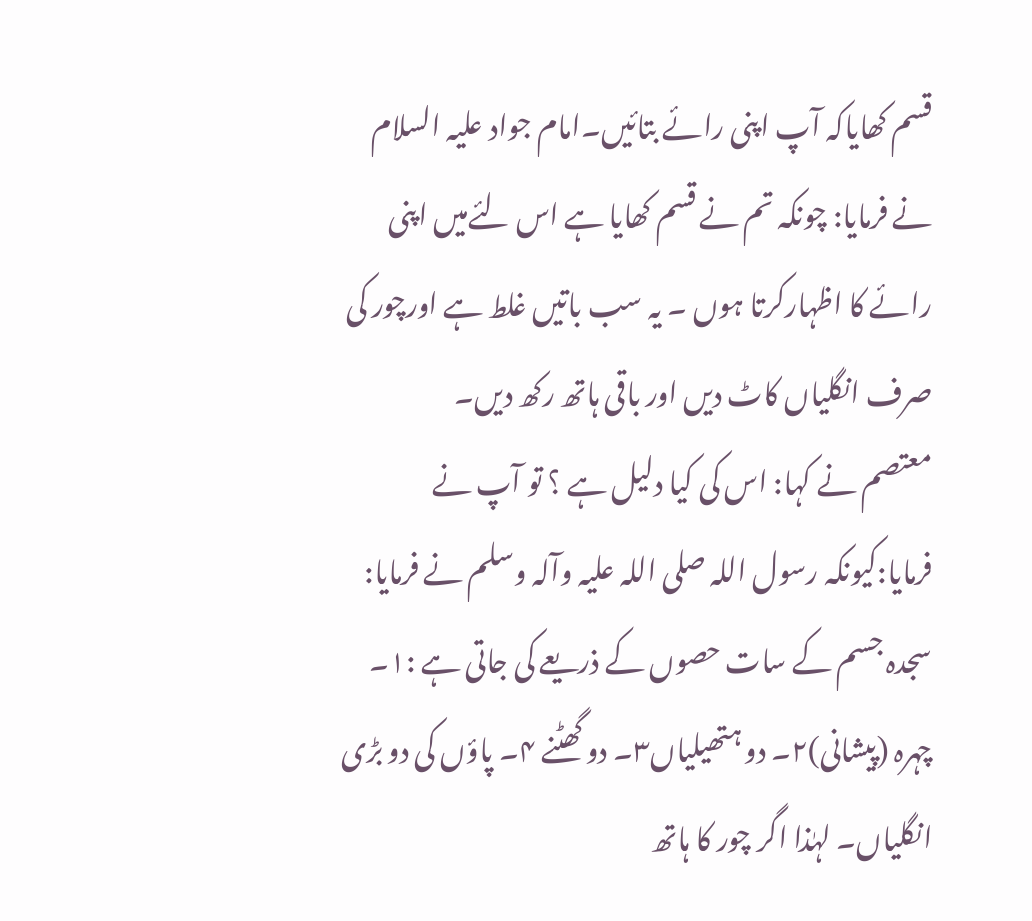قسم کھایاکہ آپ اپنی رائے بتائیں۔امام جواد علیہ السلام نے فرمایا: چونکہ تم نے قسم کھایا ہے اس لئےمیں اپنی رائے کا اظہارکرتا ہوں ۔ یہ سب باتیں غلط ہے اورچور کی صرف انگلیاں کاٹ دیں اور باقی ہاتھ رکھ دیں۔
معتصم نے کہا: اس کی کیا دلیل ہے ؟ تو آپ نے فرمایا:کیونکہ رسول اللہ صلی اللہ علیہ وآلہ وسلم نے فرمایا: سجدہ جسم کے سات حصوں کے ذریعے کی جاتی ہے :۱۔ چہرہ (پیشانی)۲۔ دو ہتھیلیاں۳۔ دو گھٹنے ۴۔ پاؤں کی دو بڑی انگلیاں۔ لہٰذا اگر چور کا ہاتھ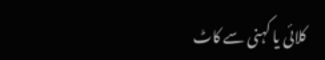کلائی یا کہنی سے کاٹ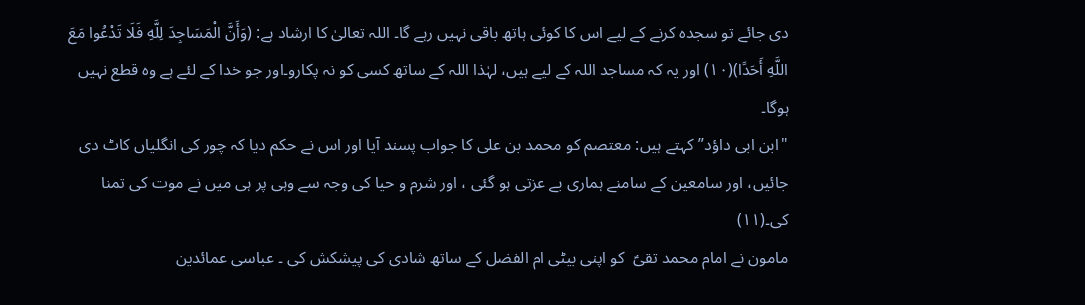دی جائے تو سجدہ کرنے کے لیے اس کا کوئی ہاتھ باقی نہیں رہے گا۔ اللہ تعالیٰ کا ارشاد ہے: (وَأَنَّ الْمَسَاجِدَ لِلَّهِ فَلَا تَدْعُوا مَعَ اللَّهِ أَحَدًا)(۱۰) اور یہ کہ مساجد اللہ کے لیے ہیں، لہٰذا اللہ کے ساتھ کسی کو نہ پکارو۔اور جو خدا کے لئے ہے وہ قطع نہیں ہوگا۔
"ابن ابی داؤد” کہتے ہیں: معتصم کو محمد بن علی کا جواب پسند آیا اور اس نے حکم دیا کہ چور کی انگلیاں کاٹ دی جائیں، اور سامعین کے سامنے ہماری بے عزتی ہو گئی ، اور شرم و حیا کی وجہ سے وہی پر ہی میں نے موت کی تمنا کی۔(۱۱)
مامون نے امام محمد تقیؑ  کو اپنی بیٹی ام الفضل کے ساتھ شادی کی پیشکش کی ۔ عباسی عمائدین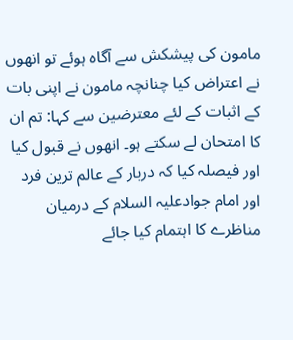مامون کی پیشکش سے آگاہ ہوئے تو انھوں نے اعتراض کیا چنانچہ مامون نے اپنی بات کے اثبات کے لئے معترضین سے کہا: تم ان کا امتحان لے سکتے ہو۔ انھوں نے قبول کیا اور فیصلہ کیا کہ دربار کے عالم ترین فرد اور امام جوادعلیہ السلام کے درمیان مناظرے کا اہتمام کیا جائے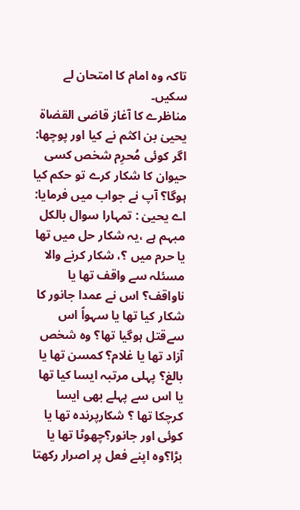تاکہ وہ امام کا امتحان لے سکیں۔
مناظرے کا آغاز قاضی القضاۃ یحییٰ بن اکثم نے کیا اور پوچھا: اگر کوئی مُحرِم شخص کسی حیوان کا شکار کرے تو حکم کیا ہوگا؟ آپ نے جواب میں فرمایا: اے یحییٰ : تمہارا سوال بالکل مبہم ہے ،یہ شکار حل میں تھا یا حرم میں ؟، شکار کرنے والا مسئلہ سے واقف تھا یا ناواقف؟ اس نے عمدا جانور کا شکار کیا تھا یا سہواً اس سےقتل ہوگیا تھا؟ وہ شخص آزاد تھا یا غلام؟ کمسن تھا یا بالغ؟ پہلی مرتبہ ایسا کیا تھا یا اس سے پہلے بھی ایسا کرچکا تھا ؟ شکارپرندہ تھا یا کوئی اور جانور؟چھوٹا تھا یا بڑا؟وہ اپنے فعل پر اصرار رکھتا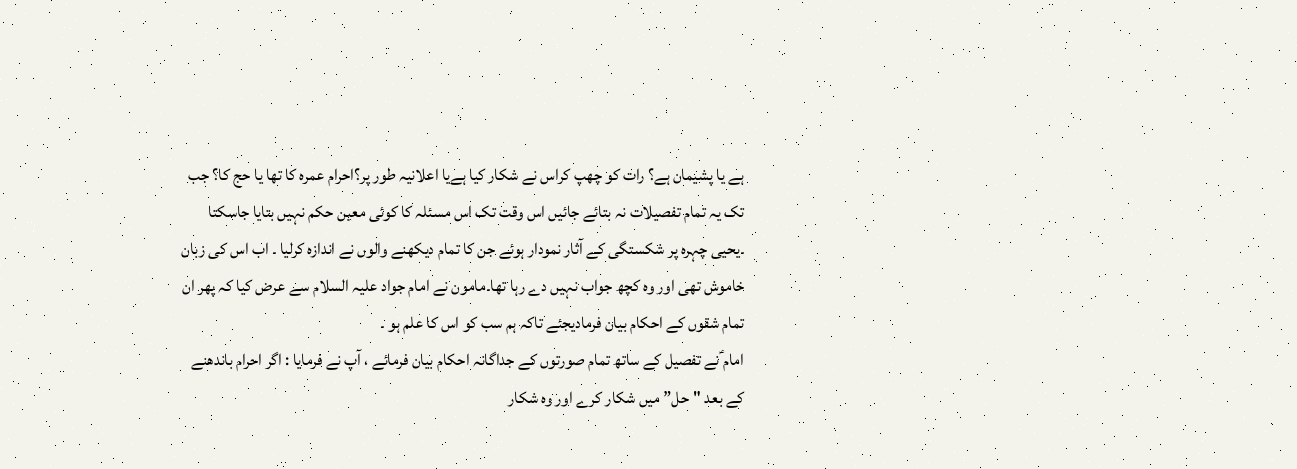ہے یا پشیمان ہے؟ رات کو چھپ کراس نے شکار کیا ہےیا اعلانیہ طور پر؟احرام عمرہ کا تھا یا حج کا؟ جب تک یہ تمام تفصیلات نہ بتائے جائیں اس وقت تک اس مسئلہ کا کوئی معین حکم نہیں بتایا جاسکتا ۔یحیی چہرہ پر شکستگی کے آثار نمودار ہوئے جن کا تمام دیکھنے والوں نے اندازہ کرلیا ۔ اب اس کی زبان خاموش تھی اور وہ کچھ جواب نہیں دے رہا تھا۔مامون نے امام جواد علیہ السلام سے عرض کیا کہ پھر ان تمام شقوں کے احکام بیان فرمادیجئے تاکہ ہم سب کو اس کا علم ہو ۔
امام ؑنے تفصیل کے ساتھ تمام صورتوں کے جداگانہ احکام بیان فرمائے ، آپ نے فرمایا : اگر احرام باندھنے کے بعد "حل” میں شکار کرے اور وہ شکار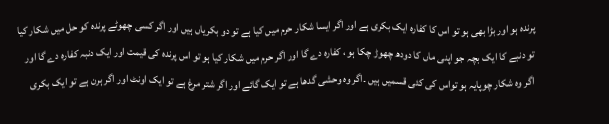پرندہ ہو اور بڑا بھی ہو تو اس کا کفارہ ایک بکری ہے اور اگر ایسا شکار حرم میں کیا ہے تو دو بکریاں ہیں اور اگر کسی چھوٹے پرندہ کو حل میں شکار کیا تو دنبے کا ایک بچہ جو اپنی ماں کا دودھ چھوڑ چکا ہو ، کفارہ دے گا اور اگر حرم میں شکار کیا ہو تو اس پرندہ کی قیمت اور ایک دنبہ کفارہ دے گا اور اگر وہ شکار چوپایہ ہو تواس کی کئی قسمیں ہیں ۔اگر وہ وحشی گدھا ہے تو ایک گائے اور اگر شتر مرغ ہے تو ایک اونٹ اور اگر ہرن ہے تو ایک بکری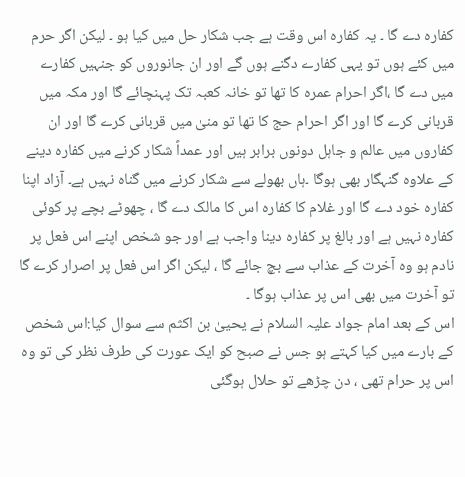کفارہ دے گا ۔ یہ کفارہ اس وقت ہے جب شکار حل میں کیا ہو ۔ لیکن اگر حرم میں کئے ہوں تو یہی کفارے دگنے ہوں گے اور ان جانوروں کو جنہیں کفارے میں دے گا ،اگر احرام عمرہ کا تھا تو خانہ کعبہ تک پہنچائے گا اور مکہ میں قربانی کرے گا اور اگر احرام حج کا تھا تو منیٰ میں قربانی کرے گا اور ان کفاروں میں عالم و جاہل دونوں برابر ہیں اور عمداً شکار کرنے میں کفارہ دینے کے علاوہ گنہگار بھی ہوگا ۔ہاں بھولے سے شکار کرنے میں گناہ نہیں ہے۔ آزاد اپنا کفارہ خود دے گا اور غلام کا کفارہ اس کا مالک دے گا ، چھوٹے بچے پر کوئی کفارہ نہیں ہے اور بالغ پر کفارہ دینا واجب ہے اور جو شخص اپنے اس فعل پر نادم ہو وہ آخرت کے عذاب سے بچ جائے گا ، لیکن اگر اس فعل پر اصرار کرے گا تو آخرت میں بھی اس پر عذاب ہوگا ۔
اس کے بعد امام جواد علیہ السلام نے یحییٰ بن اکثم سے سوال کیا:اس شخص کے بارے میں کیا کہتے ہو جس نے صبح کو ایک عورت کی طرف نظر کی تو وہ اس پر حرام تھی ، دن چڑھے تو حلال ہوگئی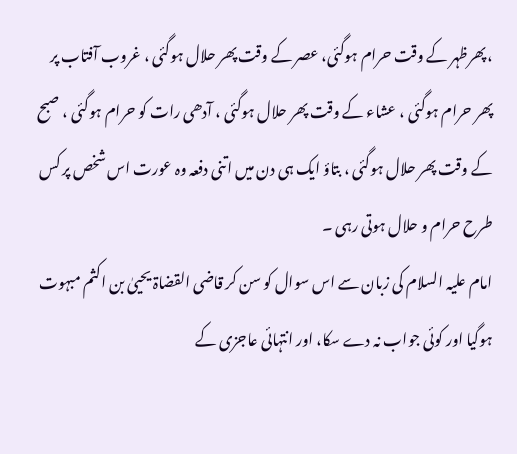، پھرظہر کے وقت حرام ہوگئی، عصر کے وقت پھر حلال ہوگئی ، غروب آفتاب پر پھر حرام ہوگئی ، عشاء کے وقت پھر حلال ہوگئی ، آدھی رات کو حرام ہوگئی ، صبح کے وقت پھر حلال ہوگئی ، بتاؤ ایک ہی دن میں اتنی دفعہ وہ عورت اس شخص پر کس طرح حرام و حلال ہوتی رہی ۔
امام علیہ السلام کی زبان سے اس سوال کو سن کر قاضی القضاۃ یحییٰ بن اکثم مبہوت ہوگیا اور کوئی جواب نہ دے سکا، اور انتہائی عاجزی کے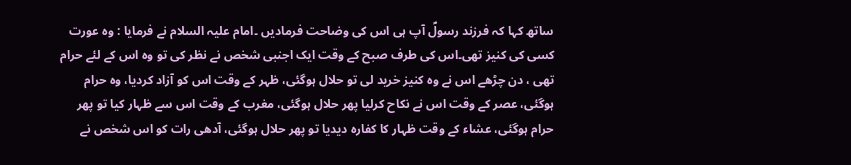ساتھ کہا کہ فرزند رسولؐ آپ ہی اس کی وضاحت فرمادیں ۔امام علیہ السلام نے فرمایا : وہ عورت کسی کی کنیز تھی۔اس کی طرف صبح کے وقت ایک اجنبی شخص نے نظر کی تو وہ اس کے لئے حرام تھی ، دن چڑھے اس نے وہ کنیز خرید لی تو حلال ہوگئی، ظہر کے وقت اس کو آزاد کردیا، وہ حرام ہوگئی، عصر کے وقت اس نے نکاح کرلیا پھر حلال ہوگئی، مغرب کے وقت اس سے ظہار کیا تو پھر حرام ہوگئی، عشاء کے وقت ظہار کا کفارہ دیدیا تو پھر حلال ہوگئی، آدھی رات کو اس شخص نے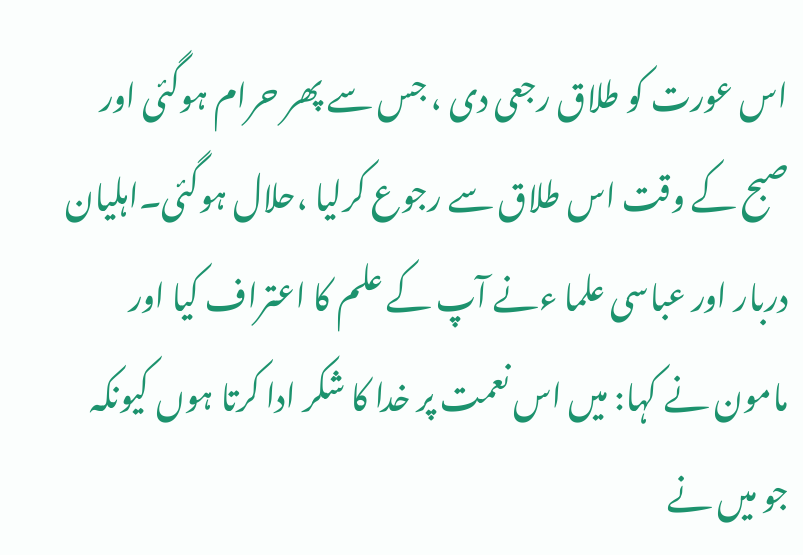اس عورت کو طلاق رجعی دی ، جس سے پھر حرام ہوگئی اور صبح کے وقت اس طلاق سے رجوع کرلیا ،حلال ہوگئی۔اہلیان دربار اور عباسی علما ءنے آپ کے علم کا اعتراف کیا اور مامون نے کہا: میں اس نعمت پر خدا کا شکر ادا کرتا ہوں کیونکہ جو میں نے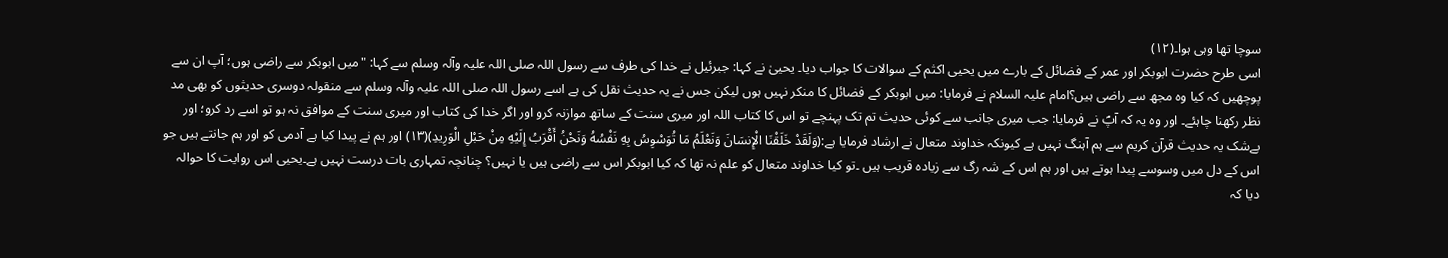سوچا تھا وہی ہوا۔(۱۲)
اسی طرح حضرت ابوبکر اور عمر کے فضائل کے بارے میں یحیی اکثم کے سوالات کا جواب دیا۔ یحییٰ نے کہا: جبرئیل نے خدا کی طرف سے رسول اللہ صلی اللہ علیہ وآلہ وسلم سے کہا: "میں ابوبکر سے راضی ہوں؛ آپ ان سے پوچھیں کہ کیا وہ مجھ سے راضی ہیں؟امام علیہ السلام نے فرمایا: میں ابوبکر کے فضائل کا منکر نہیں ہوں لیکن جس نے یہ حدیث نقل کی ہے اسے رسول اللہ صلی اللہ علیہ وآلہ وسلم سے منقولہ دوسری حدیثوں کو بھی مد نظر رکھنا چاہئے۔ اور وہ یہ کہ آپؐ نے فرمایا: جب میری جانب سے کوئی حدیث تم تک پہنچے تو اس کا کتاب اللہ اور میری سنت کے ساتھ موازنہ کرو اور اگر خدا کی کتاب اور میری سنت کے موافق نہ ہو تو اسے رد کرو؛ اور بےشک یہ حدیث قرآن کریم سے ہم آہنگ نہیں ہے کیونکہ خداوند متعال نے ارشاد فرمایا ہے:(وَلَقَدْ خَلَقْنَا الْإِنسَانَ وَنَعْلَمُ مَا تُوَسْوِسُ بِهِ نَفْسُهُ وَنَحْنُ أَقْرَبُ إِلَيْهِ مِنْ حَبْلِ الْوَرِيدِ)(۱۳) اور ہم نے پیدا کیا ہے آدمی کو اور ہم جانتے ہیں جو اس کے دل میں وسوسے پیدا ہوتے ہیں اور ہم اس کے شہ رگ سے زیادہ قریب ہیں ۔تو کیا خداوند متعال کو علم نہ تھا کہ کیا ابوبکر اس سے راضی ہیں یا نہیں؟ چنانچہ تمہاری بات درست نہیں ہے۔یحیی اس روایت کا حوالہ دیا کہ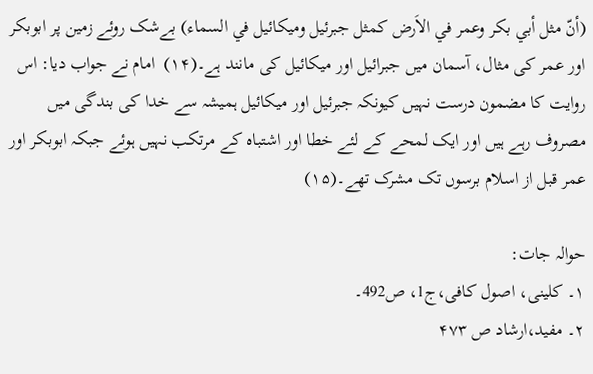(أنّ مثل أبي بكر وعمر في الاَرض كمثل جبرئيل وميكائيل في السماء) بےشک روئے زمین پر ابوبکر اور عمر کی مثال، آسمان میں جبرائیل اور میکائیل کی مانند ہے۔(۱۴)  امام نے جواب دیا: اس روایت کا مضمون درست نہیں کیونکہ جبرئیل اور میکائیل ہمیشہ سے خدا کی بندگی میں مصروف رہے ہیں اور ایک لمحے کے لئے خطا اور اشتباہ کے مرتکب نہیں ہوئے جبکہ ابوبکر اور عمر قبل از اسلام برسوں تک مشرک تھے۔(۱۵)

حوالہ جات:
۱۔ کلینی، اصول کافی،ج1، ص492۔
۲۔ مفید،ارشاد ص ۴۷۳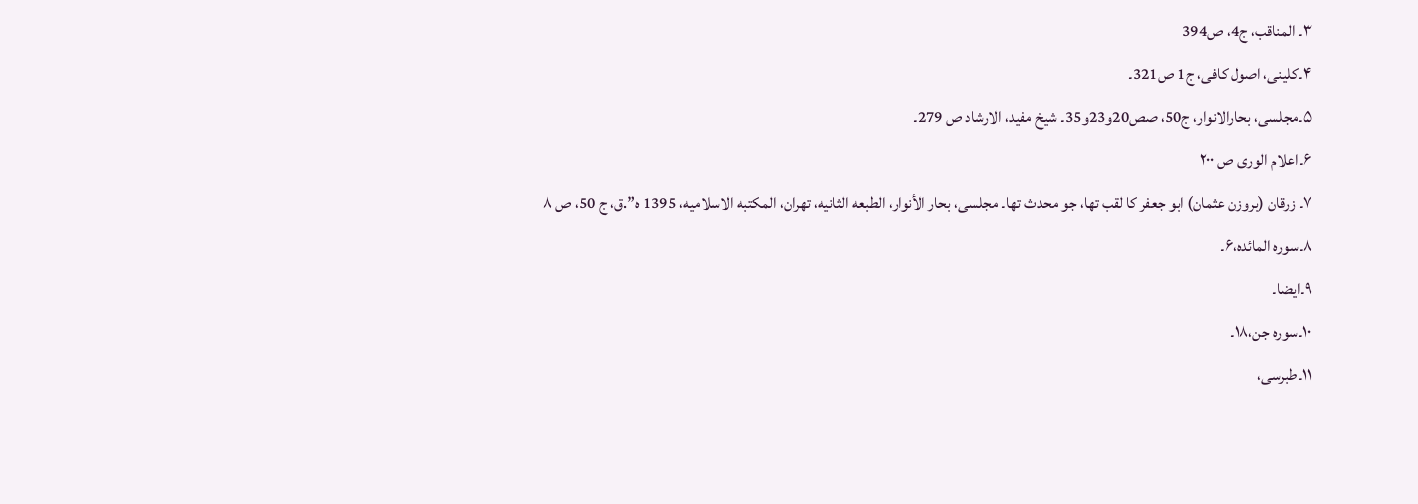۳۔ المناقب، ج4، ص394
۴۔کلینی، اصول کافی، ج1 ص321۔
۵۔مجلسی، بحارالانوار، ج50، صص20و23و35۔ شیخ مفید، الارشاد ص 279۔
۶۔اعلام الوری ص ۲۰۰
۷۔ زرقان (بروزن عثمان) ابو جعفر کا لقب تھا، جو محدث تھا۔ مجلسى، بحار الأنوار، الطبعه الثانيه، تهران، المكتبه الاسلاميه، 1395 ه”.ق، ج 50، ص ۸
۸۔سورہ المائدہ،۶۔
۹۔ایضا۔
۱۰۔سورہ جن،۱۸۔
۱۱۔طبرسى،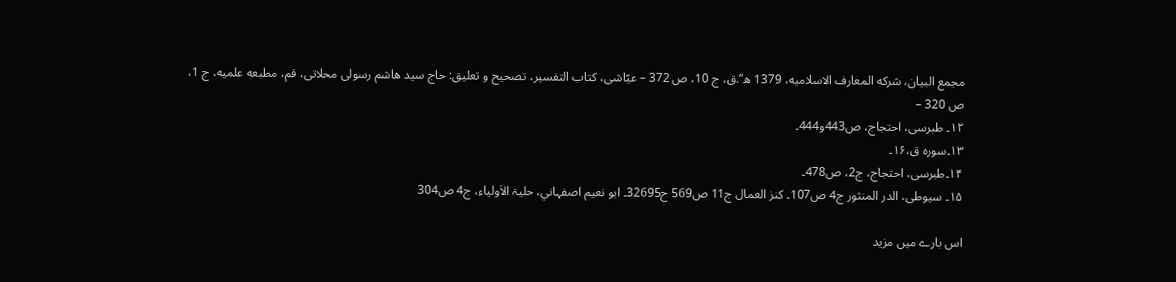مجمع البيان، شركه المعارف الاسلاميه، 1379 ه”.ق، ج 10، ص 372 – عيّاشى، كتاب التفسير، تصحيح و تعليق: حاج سيد هاشم رسولى محلاتى، قم، مطبعه علميه، ج 1، ص 320 –
۱۲۔ طبرسی، احتجاج، ص443و444۔
۱۳۔سورہ ق،۱۶۔
۱۴۔طبرسی، احتجاج، ج2، ص478۔
۱۵۔ سيوطی، الدر المنثور ج4 ص107۔ كنز العمال ج11 ص569 ح32695۔ ابو نعیم اصفہاني، حليۃ الاَولياء، ج4 ص304

اس بارے میں مزید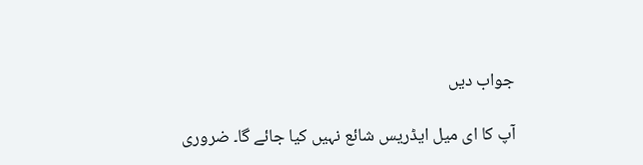جواب دیں

آپ کا ای میل ایڈریس شائع نہیں کیا جائے گا۔ ضروری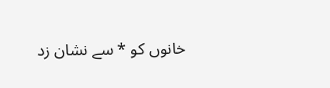خانوں کو * سے نشان زد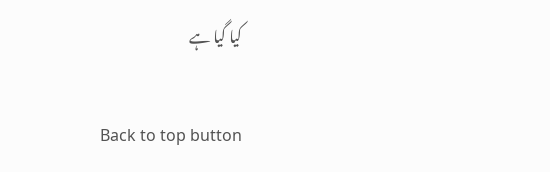کیا گیا ہے

Back to top button